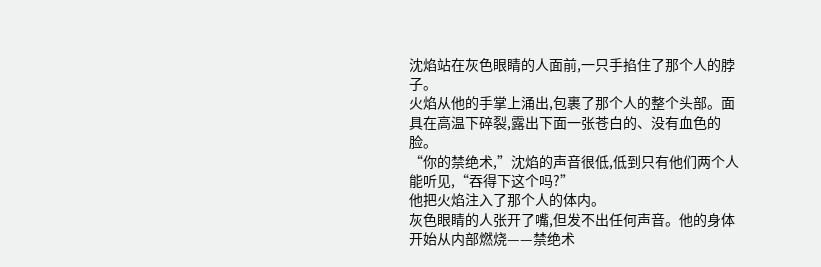沈焰站在灰色眼睛的人面前,一只手掐住了那个人的脖子。
火焰从他的手掌上涌出,包裹了那个人的整个头部。面具在高温下碎裂,露出下面一张苍白的、没有血色的脸。
“你的禁绝术,”沈焰的声音很低,低到只有他们两个人能听见,“吞得下这个吗?”
他把火焰注入了那个人的体内。
灰色眼睛的人张开了嘴,但发不出任何声音。他的身体开始从内部燃烧——禁绝术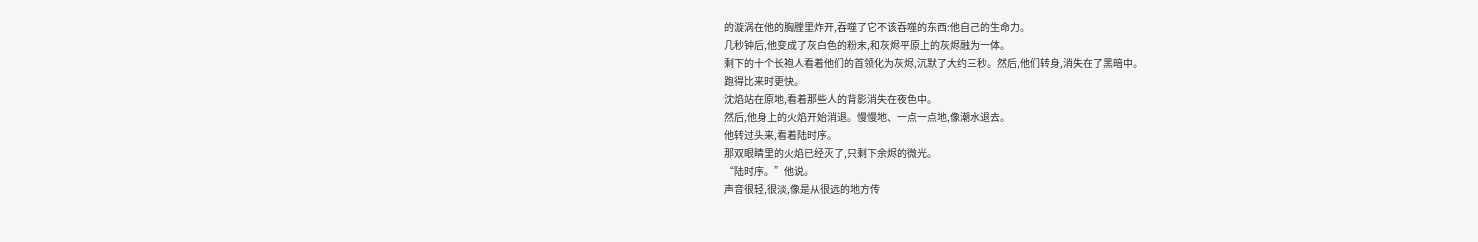的漩涡在他的胸膛里炸开,吞噬了它不该吞噬的东西:他自己的生命力。
几秒钟后,他变成了灰白色的粉末,和灰烬平原上的灰烬融为一体。
剩下的十个长袍人看着他们的首领化为灰烬,沉默了大约三秒。然后,他们转身,消失在了黑暗中。
跑得比来时更快。
沈焰站在原地,看着那些人的背影消失在夜色中。
然后,他身上的火焰开始消退。慢慢地、一点一点地,像潮水退去。
他转过头来,看着陆时序。
那双眼睛里的火焰已经灭了,只剩下余烬的微光。
“陆时序。”他说。
声音很轻,很淡,像是从很远的地方传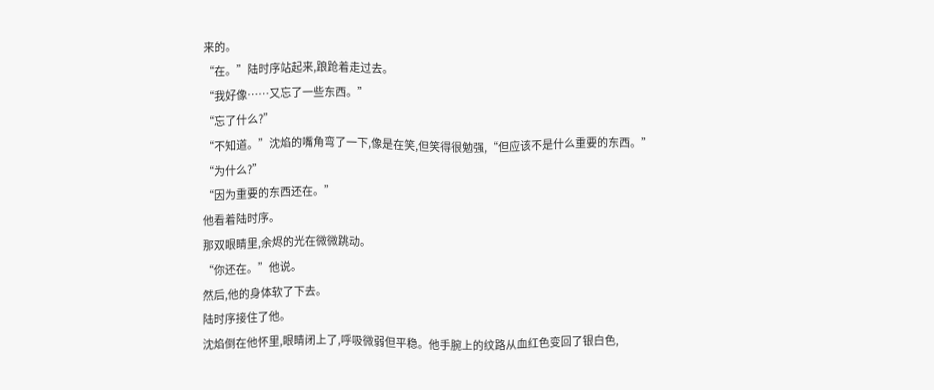来的。
“在。”陆时序站起来,踉跄着走过去。
“我好像……又忘了一些东西。”
“忘了什么?”
“不知道。”沈焰的嘴角弯了一下,像是在笑,但笑得很勉强,“但应该不是什么重要的东西。”
“为什么?”
“因为重要的东西还在。”
他看着陆时序。
那双眼睛里,余烬的光在微微跳动。
“你还在。”他说。
然后,他的身体软了下去。
陆时序接住了他。
沈焰倒在他怀里,眼睛闭上了,呼吸微弱但平稳。他手腕上的纹路从血红色变回了银白色,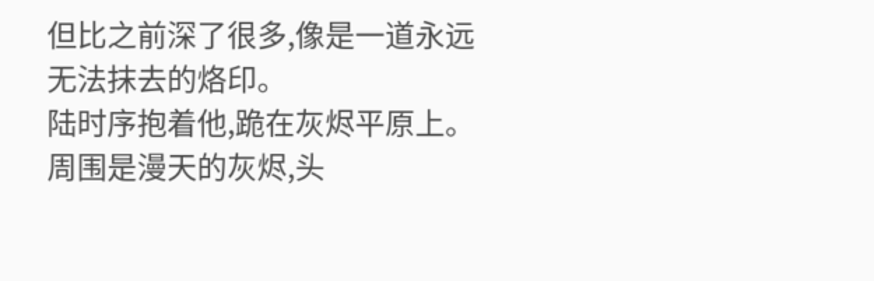但比之前深了很多,像是一道永远无法抹去的烙印。
陆时序抱着他,跪在灰烬平原上。
周围是漫天的灰烬,头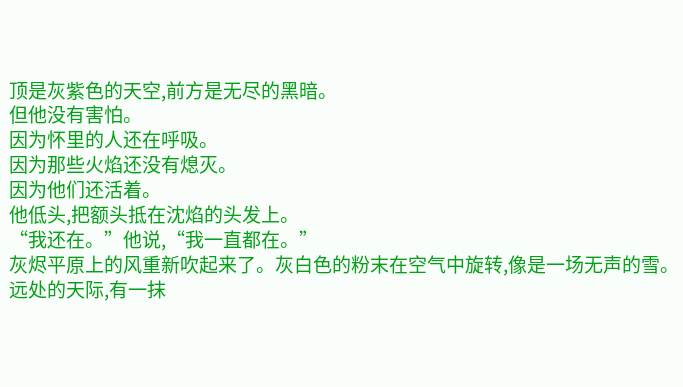顶是灰紫色的天空,前方是无尽的黑暗。
但他没有害怕。
因为怀里的人还在呼吸。
因为那些火焰还没有熄灭。
因为他们还活着。
他低头,把额头抵在沈焰的头发上。
“我还在。”他说,“我一直都在。”
灰烬平原上的风重新吹起来了。灰白色的粉末在空气中旋转,像是一场无声的雪。
远处的天际,有一抹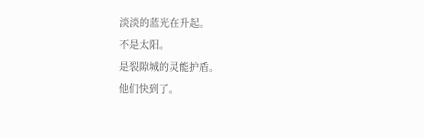淡淡的蓝光在升起。
不是太阳。
是裂隙城的灵能护盾。
他们快到了。